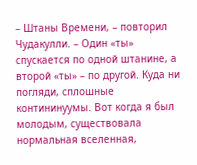– Штаны Времени, – повторил Чудакулли. – Один «ты» спускается по одной штанине, а второй «ты» – по другой. Куда ни погляди, сплошные контининуумы. Вот когда я был молодым, существовала нормальная вселенная,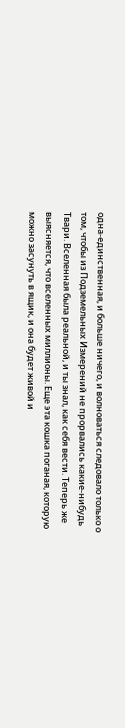одна-единственная, и больше ничего, и волноваться следовало только о том, чтобы из Подземельных Измерений не прорвались какие-нибудь Твари. Вселенная была реальной, и ты знал, как себя вести. Теперь же выясняется, что вселенных миллионы. Еще эта кошка поганая, которую можно засунуть в ящик, и она будет живой и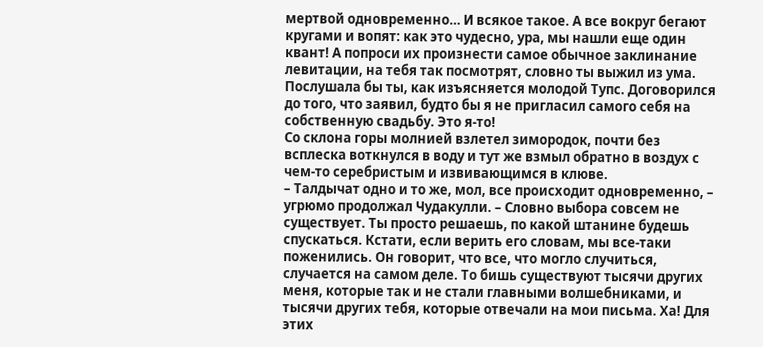мертвой одновременно… И всякое такое. А все вокруг бегают кругами и вопят: как это чудесно, ура, мы нашли еще один квант! А попроси их произнести самое обычное заклинание левитации, на тебя так посмотрят, словно ты выжил из ума. Послушала бы ты, как изъясняется молодой Тупс. Договорился до того, что заявил, будто бы я не пригласил самого себя на собственную свадьбу. Это я-то!
Со склона горы молнией взлетел зимородок, почти без всплеска воткнулся в воду и тут же взмыл обратно в воздух с чем-то серебристым и извивающимся в клюве.
– Талдычат одно и то же, мол, все происходит одновременно, – угрюмо продолжал Чудакулли. – Словно выбора совсем не существует. Ты просто решаешь, по какой штанине будешь спускаться. Кстати, если верить его словам, мы все-таки поженились. Он говорит, что все, что могло случиться, случается на самом деле. То бишь существуют тысячи других меня, которые так и не стали главными волшебниками, и тысячи других тебя, которые отвечали на мои письма. Ха! Для этих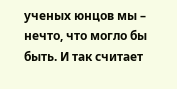ученых юнцов мы – нечто, что могло бы быть. И так считает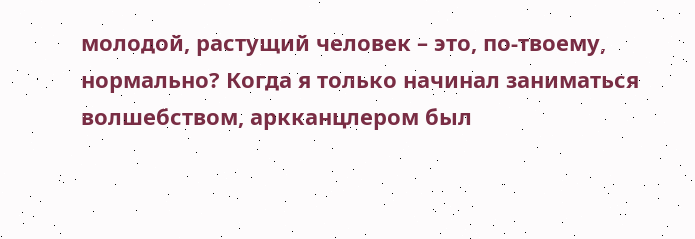молодой, растущий человек – это, по-твоему, нормально? Когда я только начинал заниматься волшебством, аркканцлером был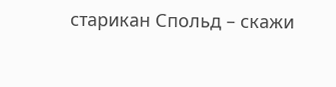старикан Спольд – скажи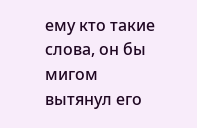ему кто такие слова, он бы мигом вытянул его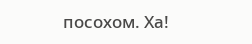посохом. Ха!